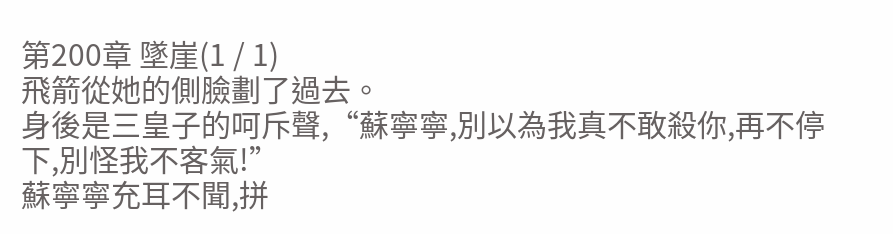第200章 墜崖(1 / 1)
飛箭從她的側臉劃了過去。
身後是三皇子的呵斥聲,“蘇寧寧,別以為我真不敢殺你,再不停下,別怪我不客氣!”
蘇寧寧充耳不聞,拼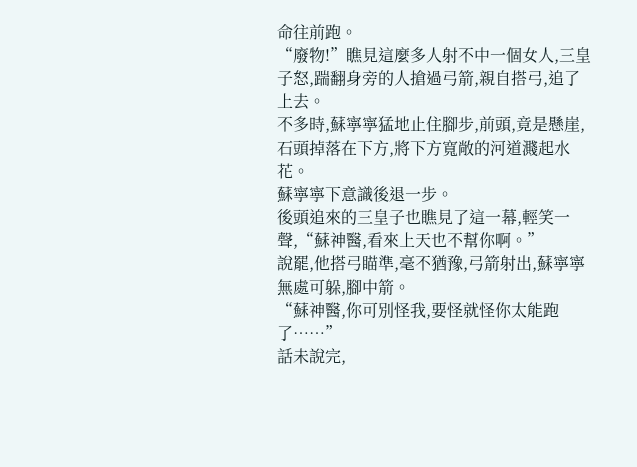命往前跑。
“廢物!”瞧見這麼多人射不中一個女人,三皇子怒,踹翻身旁的人搶過弓箭,親自搭弓,追了上去。
不多時,蘇寧寧猛地止住腳步,前頭,竟是懸崖,石頭掉落在下方,將下方寬敞的河道濺起水花。
蘇寧寧下意識後退一步。
後頭追來的三皇子也瞧見了這一幕,輕笑一聲,“蘇神醫,看來上天也不幫你啊。”
說罷,他搭弓瞄準,毫不猶豫,弓箭射出,蘇寧寧無處可躲,腳中箭。
“蘇神醫,你可別怪我,要怪就怪你太能跑了……”
話未說完,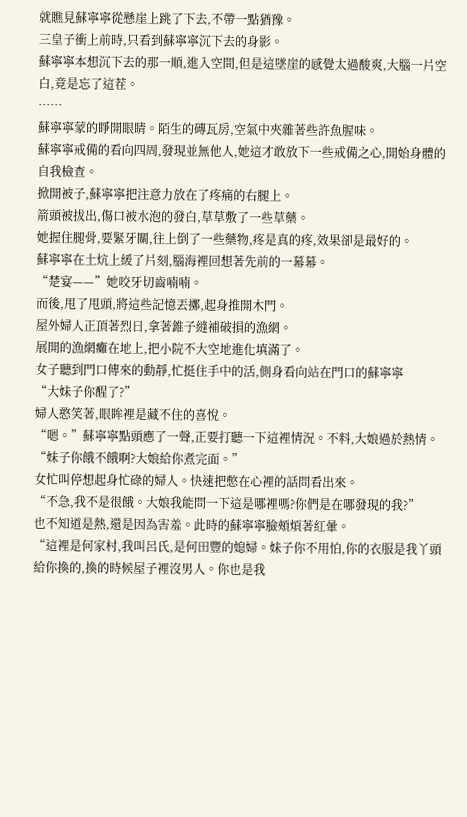就瞧見蘇寧寧從懸崖上跳了下去,不帶一點猶豫。
三皇子衝上前時,只看到蘇寧寧沉下去的身影。
蘇寧寧本想沉下去的那一順,進入空間,但是這墜崖的感覺太過酸爽,大腦一片空白,竟是忘了這茬。
……
蘇寧寧蒙的睜開眼睛。陌生的磚瓦房,空氣中夾雜著些許魚腥味。
蘇寧寧戒備的看向四周,發現並無他人,她這才敢放下一些戒備之心,開始身體的自我檢查。
掀開被子,蘇寧寧把注意力放在了疼痛的右腿上。
箭頭被拔出,傷口被水泡的發白,草草敷了一些草藥。
她握住腿骨,要緊牙關,往上倒了一些藥物,疼是真的疼,效果卻是最好的。
蘇寧寧在土炕上緩了片刻,腦海裡回想著先前的一幕幕。
“楚宴——”她咬牙切齒喃喃。
而後,甩了甩頭,將這些記憶丟擲,起身推開木門。
屋外婦人正頂著烈日,拿著錐子縫補破損的漁網。
展開的漁網癱在地上,把小院不大空地進化填滿了。
女子聽到門口傳來的動靜,忙挺住手中的活,側身看向站在門口的蘇寧寧
“大妹子你醒了?”
婦人憨笑著,眼眸裡是藏不住的喜悅。
“嗯。”蘇寧寧點頭應了一聲,正要打聽一下這裡情況。不料,大娘過於熱情。
“妹子你餓不餓啊?大娘給你煮完面。”
女忙叫停想起身忙碌的婦人。快速把憋在心裡的話問看出來。
“不急,我不是很餓。大娘我能問一下這是哪裡嗎?你們是在哪發現的我?”
也不知道是熱,還是因為害羞。此時的蘇寧寧臉頰煩著紅暈。
“這裡是何家村,我叫呂氏,是何田豐的媳婦。妹子你不用怕,你的衣服是我丫頭給你換的,換的時候屋子裡沒男人。你也是我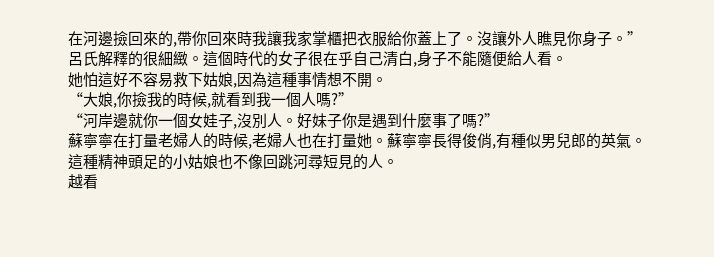在河邊撿回來的,帶你回來時我讓我家掌櫃把衣服給你蓋上了。沒讓外人瞧見你身子。”
呂氏解釋的很細緻。這個時代的女子很在乎自己清白,身子不能隨便給人看。
她怕這好不容易救下姑娘,因為這種事情想不開。
“大娘,你撿我的時候,就看到我一個人嗎?”
“河岸邊就你一個女娃子,沒別人。好妹子你是遇到什麼事了嗎?”
蘇寧寧在打量老婦人的時候,老婦人也在打量她。蘇寧寧長得俊俏,有種似男兒郎的英氣。
這種精神頭足的小姑娘也不像回跳河尋短見的人。
越看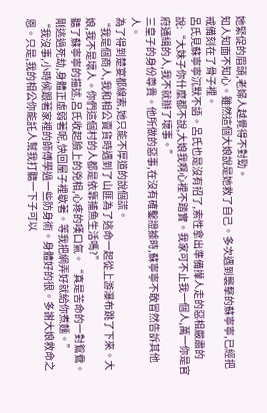她緊促的眉頭,老婦人越覺得不對勁。
知人知面不知心。雖然這個大娘說是她救了自己。多次遇到襲擊的蘇寧寧,已經把戒備刻在了骨子裡。
呂氏見蘇寧寧沉默不語。呂氏也是沒有招了,索性拿出準備攆人走的惡相嚴肅的說:“大妹子你什麼都不說,大娘我啊心裡不踏實。我家可不止我一個人,萬一你是官府通緝的人,我不就辦了壞事。”
三皇子的身份尊貴。他所做的惡事,在沒有確鑿證據時,蘇寧寧不敢冒然告訴其他人。
為了得到楚宴都線索,她只能不厚道的說個謊。
“我是個商人,我和相公賣貨時遇到了山匪為了逃命一起從上游瀑布跳了下來。大娘,我不是壞人。你們這個村的人都是依靠捕魚生活嗎?”
聽了蘇寧寧的描述,呂氏收起臉上的兇相,心疼的嘆口氣。“真是苦命的一對鴛鴦。剛逃過死劫,身體正虛弱著呢,快回屋子裡歇著。等我把網弄好就給你煮麵。”
“我沒事,小時候跟著家裡的師傅學過一些防身術。身體好的很。多謝大娘救命之恩。只是,我的相公你能託人幫我打聽一下子可以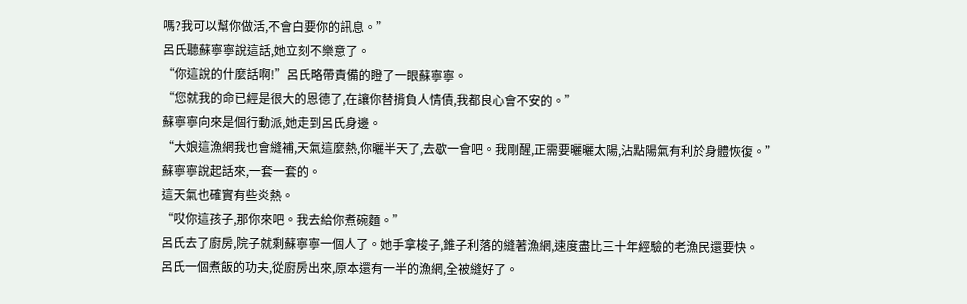嗎?我可以幫你做活,不會白要你的訊息。”
呂氏聽蘇寧寧說這話,她立刻不樂意了。
“你這說的什麼話啊!”呂氏略帶責備的瞪了一眼蘇寧寧。
“您就我的命已經是很大的恩德了,在讓你替揹負人情債,我都良心會不安的。”
蘇寧寧向來是個行動派,她走到呂氏身邊。
“大娘這漁網我也會縫補,天氣這麼熱,你曬半天了,去歇一會吧。我剛醒,正需要曬曬太陽,沾點陽氣有利於身體恢復。”
蘇寧寧說起話來,一套一套的。
這天氣也確實有些炎熱。
“哎你這孩子,那你來吧。我去給你煮碗麵。”
呂氏去了廚房,院子就剩蘇寧寧一個人了。她手拿梭子,錐子利落的縫著漁網,速度盡比三十年經驗的老漁民還要快。
呂氏一個煮飯的功夫,從廚房出來,原本還有一半的漁網,全被縫好了。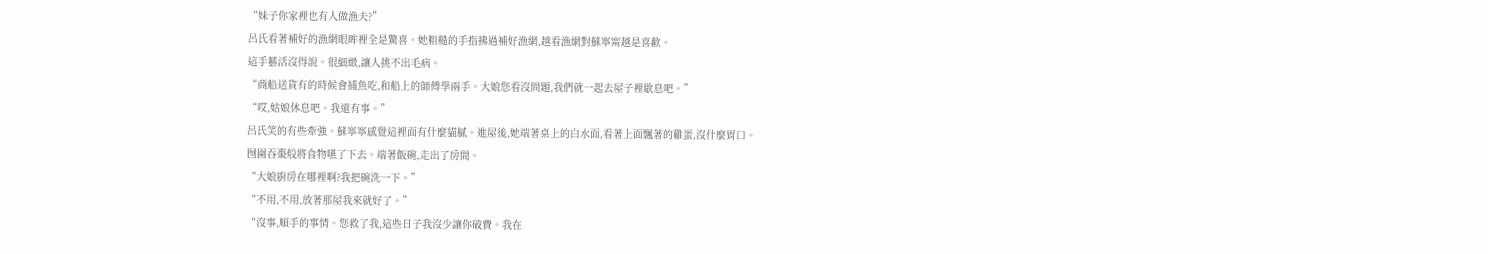“妹子你家裡也有人做漁夫?”
呂氏看著補好的漁網眼眸裡全是驚喜。她粗糙的手指拂過補好漁網,越看漁網對蘇寧甯越是喜歡。
這手藝活沒得說。很細緻,讓人挑不出毛病。
“商船送貨有的時候會捕魚吃,和船上的師傅學兩手。大娘您看沒問題,我們就一起去屋子裡歇息吧。”
“哎,姑娘休息吧。我還有事。”
呂氏笑的有些牽強。蘇寧寧感覺這裡面有什麼貓膩。進屋後,她端著桌上的白水面,看著上面飄著的雞蛋,沒什麼胃口。
囫圇吞棗般將食物嚥了下去。端著飯碗,走出了房間。
“大娘廚房在哪裡啊?我把碗洗一下。”
“不用,不用,放著那屋我來就好了。”
“沒事,順手的事情。您救了我,這些日子我沒少讓你破費。我在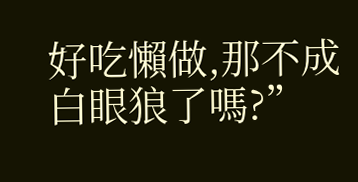好吃懶做,那不成白眼狼了嗎?”